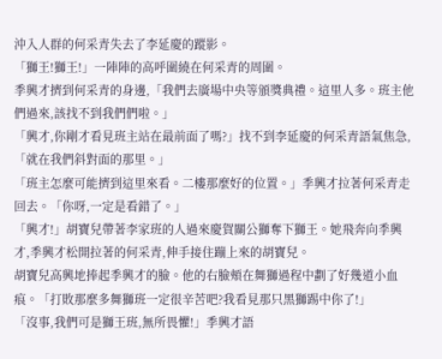沖入人群的何采青失去了李延慶的蹤影。
「獅王!獅王!」一陣陣的高呼圍繞在何采青的周圍。
季興才擠到何采青的身邊,「我們去廣場中央等頒獎典禮。這里人多。班主他們過來,該找不到我們們啦。」
「興才,你剛才看見班主站在最前面了嗎?」找不到李延慶的何采青語氣焦急,「就在我們斜對面的那里。」
「班主怎麼可能擠到這里來看。二樓那麼好的位置。」季興才拉著何采青走回去。「你呀,一定是看錯了。」
「興才!」胡寶兒帶著李家班的人過來慶賀關公獅奪下獅王。她飛奔向季興才,季興才松開拉著的何采青,伸手接住蹦上來的胡寶兒。
胡寶兒高興地捧起季興才的臉。他的右臉頰在舞獅過程中劃了好幾道小血痕。「打敗那麼多舞獅班一定很辛苦吧?我看見那只黑獅踢中你了!」
「沒事,我們可是獅王班,無所畏懼!」季興才語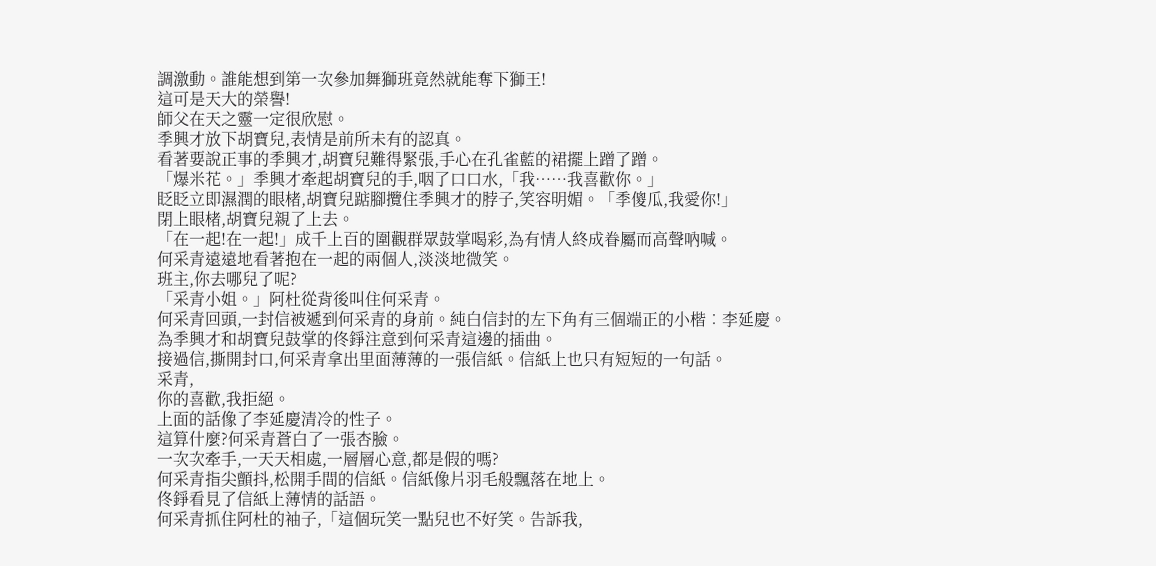調激動。誰能想到第一次參加舞獅班竟然就能奪下獅王!
這可是天大的榮譽!
師父在天之靈一定很欣慰。
季興才放下胡寶兒,表情是前所未有的認真。
看著要說正事的季興才,胡寶兒難得緊張,手心在孔雀藍的裙擺上蹭了蹭。
「爆米花。」季興才牽起胡寶兒的手,咽了口口水,「我……我喜歡你。」
眨眨立即濕潤的眼楮,胡寶兒踮腳攬住季興才的脖子,笑容明媚。「季傻瓜,我愛你!」
閉上眼楮,胡寶兒親了上去。
「在一起!在一起!」成千上百的圍觀群眾鼓掌喝彩,為有情人終成眷屬而高聲吶喊。
何采青遠遠地看著抱在一起的兩個人,淡淡地微笑。
班主,你去哪兒了呢?
「采青小姐。」阿杜從背後叫住何采青。
何采青回頭,一封信被遞到何采青的身前。純白信封的左下角有三個端正的小楷︰李延慶。
為季興才和胡寶兒鼓掌的佟錚注意到何采青這邊的插曲。
接過信,撕開封口,何采青拿出里面薄薄的一張信紙。信紙上也只有短短的一句話。
采青,
你的喜歡,我拒絕。
上面的話像了李延慶清冷的性子。
這算什麼?何采青蒼白了一張杏臉。
一次次牽手,一天天相處,一層層心意,都是假的嗎?
何采青指尖顫抖,松開手間的信紙。信紙像片羽毛般飄落在地上。
佟錚看見了信紙上薄情的話語。
何采青抓住阿杜的袖子,「這個玩笑一點兒也不好笑。告訴我,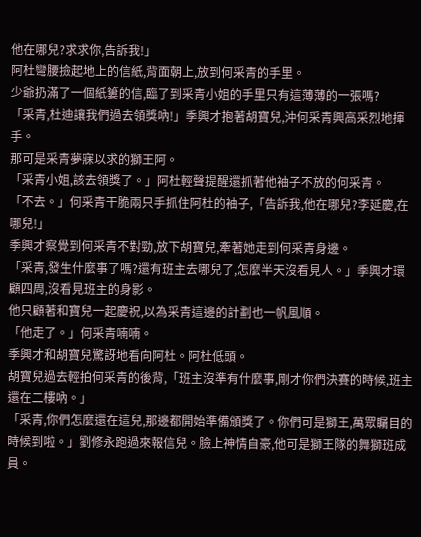他在哪兒?求求你,告訴我!」
阿杜彎腰撿起地上的信紙,背面朝上,放到何采青的手里。
少爺扔滿了一個紙簍的信,臨了到采青小姐的手里只有這薄薄的一張嗎?
「采青,杜迪讓我們過去領獎吶!」季興才抱著胡寶兒,沖何采青興高采烈地揮手。
那可是采青夢寐以求的獅王阿。
「采青小姐,該去領獎了。」阿杜輕聲提醒還抓著他袖子不放的何采青。
「不去。」何采青干脆兩只手抓住阿杜的袖子,「告訴我,他在哪兒?李延慶,在哪兒!」
季興才察覺到何采青不對勁,放下胡寶兒,牽著她走到何采青身邊。
「采青,發生什麼事了嗎?還有班主去哪兒了,怎麼半天沒看見人。」季興才環顧四周,沒看見班主的身影。
他只顧著和寶兒一起慶祝,以為采青這邊的計劃也一帆風順。
「他走了。」何采青喃喃。
季興才和胡寶兒驚訝地看向阿杜。阿杜低頭。
胡寶兒過去輕拍何采青的後背,「班主沒準有什麼事,剛才你們決賽的時候,班主還在二樓吶。」
「采青,你們怎麼還在這兒,那邊都開始準備頒獎了。你們可是獅王,萬眾矚目的時候到啦。」劉修永跑過來報信兒。臉上神情自豪,他可是獅王隊的舞獅班成員。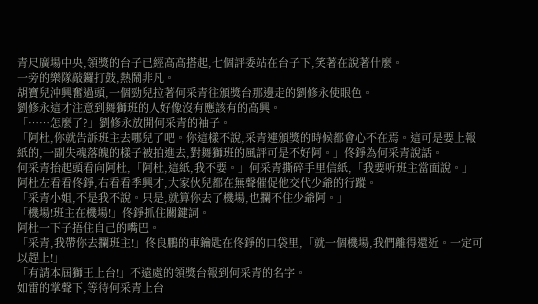青尺廣場中央,領獎的台子已經高高搭起,七個評委站在台子下,笑著在說著什麼。
一旁的樂隊敲鑼打鼓,熱鬧非凡。
胡寶兒沖興奮過頭,一個勁兒拉著何采青往頒獎台那邊走的劉修永使眼色。
劉修永這才注意到舞獅班的人好像沒有應該有的高興。
「……怎麼了?」劉修永放開何采青的袖子。
「阿杜,你就告訴班主去哪兒了吧。你這樣不說,采青連頒獎的時候都會心不在焉。這可是要上報紙的,一副失魂落魄的樣子被拍進去,對舞獅班的風評可是不好阿。」佟錚為何采青說話。
何采青抬起頭看向阿杜,「阿杜,這紙,我不要。」何采青撕碎手里信紙,「我要听班主當面說。」
阿杜左看看佟錚,右看看季興才,大家伙兒都在無聲催促他交代少爺的行蹤。
「采青小姐,不是我不說。只是,就算你去了機場,也攔不住少爺阿。」
「機場!班主在機場!」佟錚抓住關鍵詞。
阿杜一下子捂住自己的嘴巴。
「采青,我帶你去攔班主!」佟良鵬的車鑰匙在佟錚的口袋里,「就一個機場,我們離得還近。一定可以趕上!」
「有請本屆獅王上台!」不遠處的領獎台報到何采青的名字。
如雷的掌聲下,等待何采青上台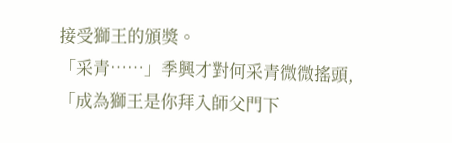接受獅王的頒獎。
「采青……」季興才對何采青微微搖頭,「成為獅王是你拜入師父門下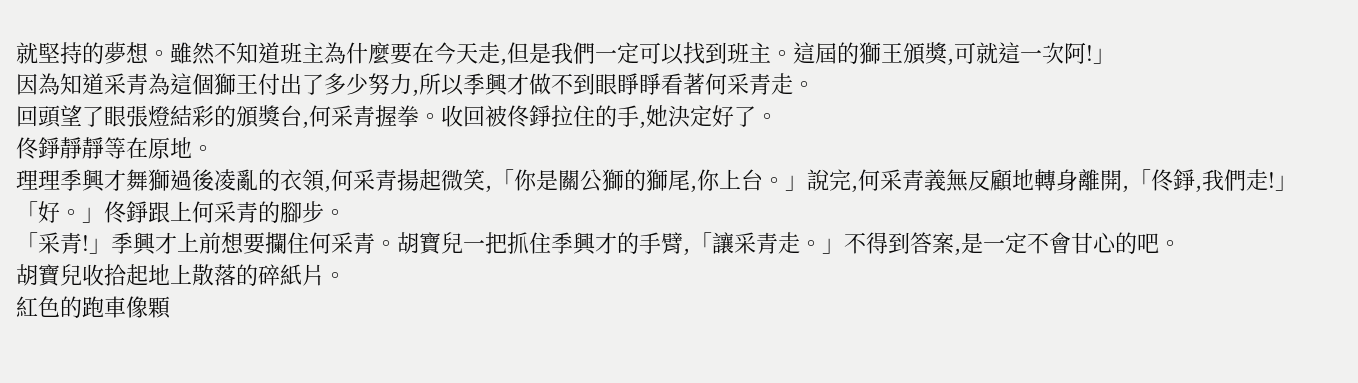就堅持的夢想。雖然不知道班主為什麼要在今天走,但是我們一定可以找到班主。這屆的獅王頒獎,可就這一次阿!」
因為知道采青為這個獅王付出了多少努力,所以季興才做不到眼睜睜看著何采青走。
回頭望了眼張燈結彩的頒獎台,何采青握拳。收回被佟錚拉住的手,她決定好了。
佟錚靜靜等在原地。
理理季興才舞獅過後凌亂的衣領,何采青揚起微笑,「你是關公獅的獅尾,你上台。」說完,何采青義無反顧地轉身離開,「佟錚,我們走!」
「好。」佟錚跟上何采青的腳步。
「采青!」季興才上前想要攔住何采青。胡寶兒一把抓住季興才的手臂,「讓采青走。」不得到答案,是一定不會甘心的吧。
胡寶兒收拾起地上散落的碎紙片。
紅色的跑車像顆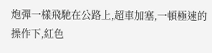炮彈一樣飛馳在公路上,超車加塞,一頓極速的操作下,紅色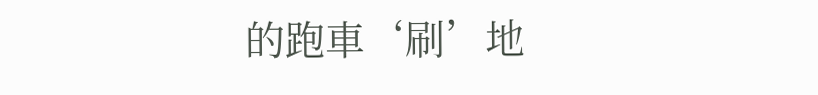的跑車‘刷’地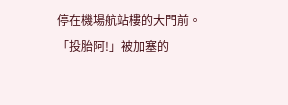停在機場航站樓的大門前。
「投胎阿!」被加塞的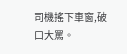司機搖下車窗,破口大罵。